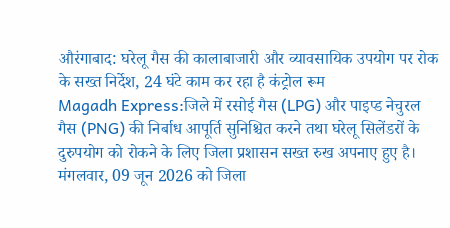औरंगाबाद: घरेलू गैस की कालाबाजारी और व्यावसायिक उपयोग पर रोक के सख्त निर्देश, 24 घंटे काम कर रहा है कंट्रोल रूम
Magadh Express:जिले में रसोई गैस (LPG) और पाइप्ड नेचुरल गैस (PNG) की निर्बाध आपूर्ति सुनिश्चित करने तथा घरेलू सिलेंडरों के दुरुपयोग को रोकने के लिए जिला प्रशासन सख्त रुख अपनाए हुए है। मंगलवार, 09 जून 2026 को जिला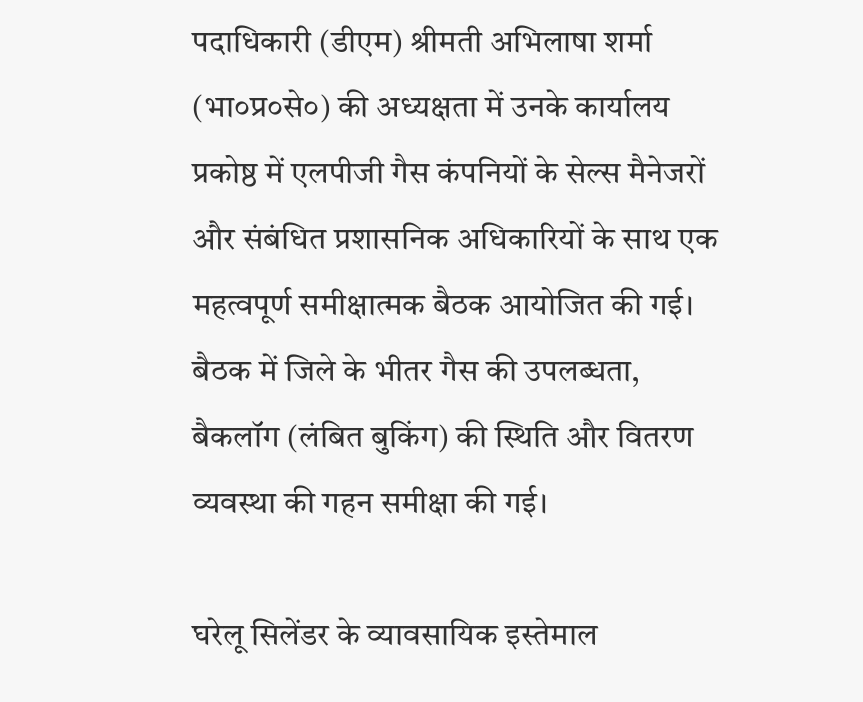पदाधिकारी (डीएम) श्रीमती अभिलाषा शर्मा (भा०प्र०से०) की अध्यक्षता में उनके कार्यालय प्रकोष्ठ में एलपीजी गैस कंपनियों के सेल्स मैनेजरों और संबंधित प्रशासनिक अधिकारियों के साथ एक महत्वपूर्ण समीक्षात्मक बैठक आयोजित की गई।
बैठक में जिले के भीतर गैस की उपलब्धता, बैकलॉग (लंबित बुकिंग) की स्थिति और वितरण व्यवस्था की गहन समीक्षा की गई।

घरेलू सिलेंडर के व्यावसायिक इस्तेमाल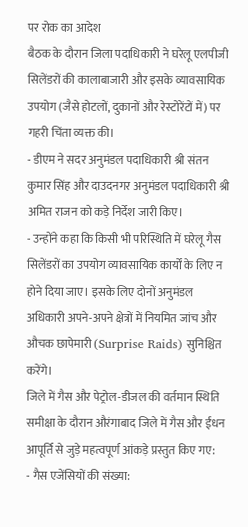पर रोक का आदेश
बैठक के दौरान जिला पदाधिकारी ने घरेलू एलपीजी सिलेंडरों की कालाबाजारी और इसके व्यावसायिक उपयोग (जैसे होटलों, दुकानों और रेस्टोरेंटों में) पर गहरी चिंता व्यक्त की।
- डीएम ने सदर अनुमंडल पदाधिकारी श्री संतन कुमार सिंह और दाउदनगर अनुमंडल पदाधिकारी श्री अमित राजन को कड़े निर्देश जारी किए।
- उन्होंने कहा कि किसी भी परिस्थिति में घरेलू गैस सिलेंडरों का उपयोग व्यावसायिक कार्यों के लिए न होने दिया जाए। इसके लिए दोनों अनुमंडल अधिकारी अपने-अपने क्षेत्रों में नियमित जांच और औचक छापेमारी (Surprise Raids) सुनिश्चित करेंगे।
जिले में गैस और पेट्रोल-डीजल की वर्तमान स्थिति
समीक्षा के दौरान औरंगाबाद जिले में गैस और ईंधन आपूर्ति से जुड़े महत्वपूर्ण आंकड़े प्रस्तुत किए गए:
- गैस एजेंसियों की संख्या: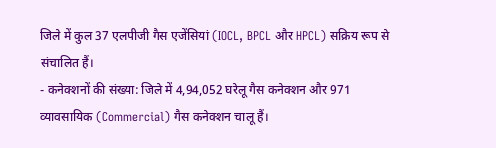जिले में कुल 37 एलपीजी गैस एजेंसियां (IOCL, BPCL और HPCL) सक्रिय रूप से संचालित हैं।
- कनेक्शनों की संख्या: जिले में 4,94,052 घरेलू गैस कनेक्शन और 971 व्यावसायिक (Commercial) गैस कनेक्शन चालू हैं।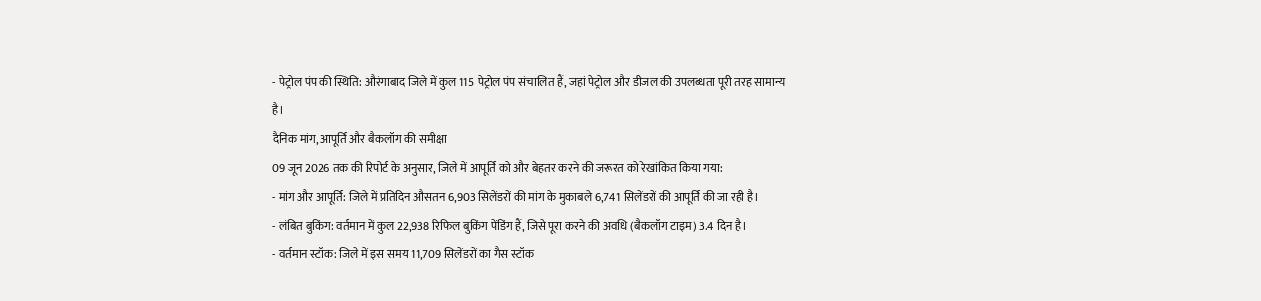- पेट्रोल पंप की स्थिति: औरंगाबाद जिले में कुल 115 पेट्रोल पंप संचालित हैं, जहां पेट्रोल और डीजल की उपलब्धता पूरी तरह सामान्य है।
दैनिक मांग, आपूर्ति और बैकलॉग की समीक्षा
09 जून 2026 तक की रिपोर्ट के अनुसार, जिले में आपूर्ति को और बेहतर करने की जरूरत को रेखांकित किया गया:
- मांग और आपूर्ति: जिले में प्रतिदिन औसतन 6,903 सिलेंडरों की मांग के मुकाबले 6,741 सिलेंडरों की आपूर्ति की जा रही है।
- लंबित बुकिंग: वर्तमान में कुल 22,938 रिफिल बुकिंग पेंडिंग हैं, जिसे पूरा करने की अवधि (बैकलॉग टाइम) 3.4 दिन है।
- वर्तमान स्टॉक: जिले में इस समय 11,709 सिलेंडरों का गैस स्टॉक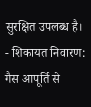सुरक्षित उपलब्ध है।
- शिकायत निवारण: गैस आपूर्ति से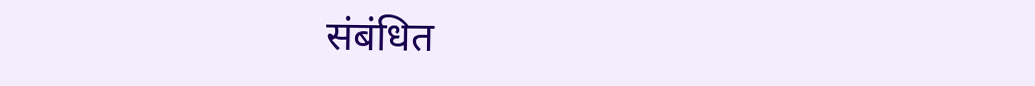संबंधित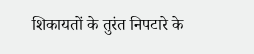शिकायतों के तुरंत निपटारे के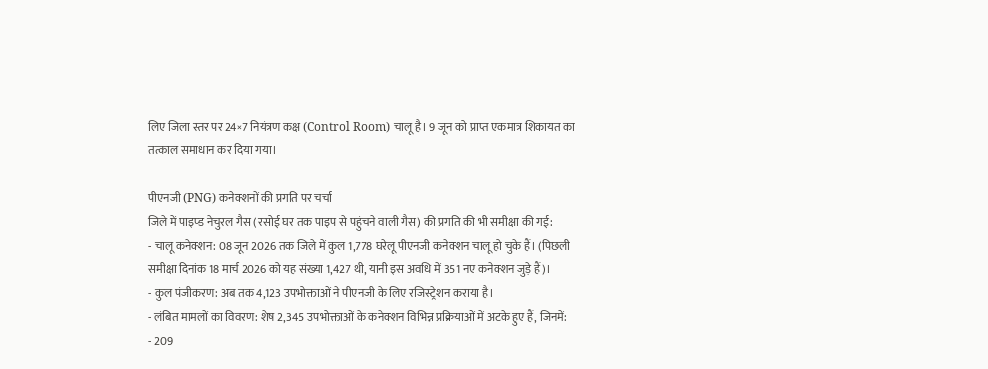लिए जिला स्तर पर 24×7 नियंत्रण कक्ष (Control Room) चालू है। 9 जून को प्राप्त एकमात्र शिकायत का तत्काल समाधान कर दिया गया।

पीएनजी (PNG) कनेक्शनों की प्रगति पर चर्चा
जिले में पाइप्ड नेचुरल गैस (रसोई घर तक पाइप से पहुंचने वाली गैस) की प्रगति की भी समीक्षा की गई:
- चालू कनेक्शन: 08 जून 2026 तक जिले में कुल 1,778 घरेलू पीएनजी कनेक्शन चालू हो चुके हैं। (पिछली समीक्षा दिनांक 18 मार्च 2026 को यह संख्या 1,427 थी, यानी इस अवधि में 351 नए कनेक्शन जुड़े हैं)।
- कुल पंजीकरण: अब तक 4,123 उपभोक्ताओं ने पीएनजी के लिए रजिस्ट्रेशन कराया है।
- लंबित मामलों का विवरण: शेष 2,345 उपभोक्ताओं के कनेक्शन विभिन्न प्रक्रियाओं में अटके हुए हैं, जिनमें:
- 209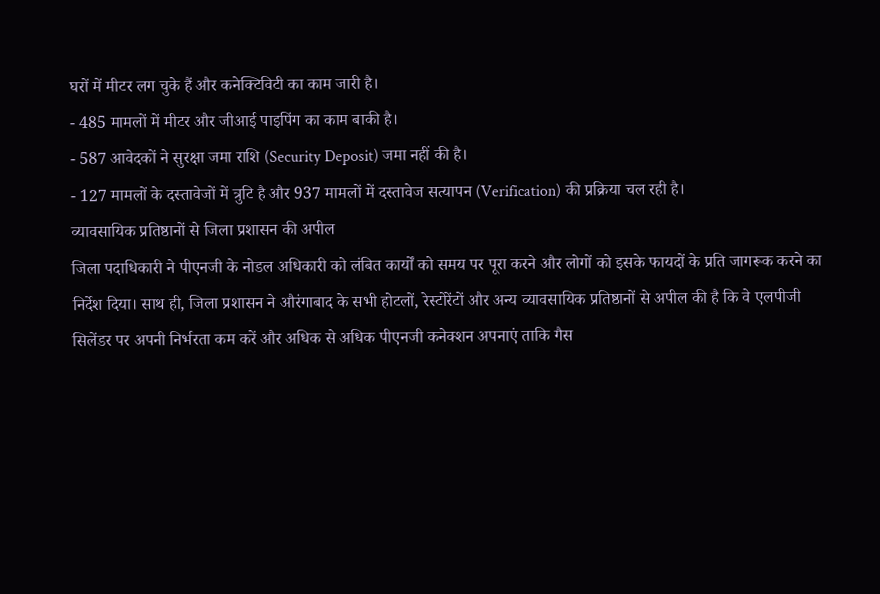घरों में मीटर लग चुके हैं और कनेक्टिविटी का काम जारी है।
- 485 मामलों में मीटर और जीआई पाइपिंग का काम बाकी है।
- 587 आवेदकों ने सुरक्षा जमा राशि (Security Deposit) जमा नहीं की है।
- 127 मामलों के दस्तावेजों में त्रुटि है और 937 मामलों में दस्तावेज सत्यापन (Verification) की प्रक्रिया चल रही है।
व्यावसायिक प्रतिष्ठानों से जिला प्रशासन की अपील
जिला पदाधिकारी ने पीएनजी के नोडल अधिकारी को लंबित कार्यों को समय पर पूरा करने और लोगों को इसके फायदों के प्रति जागरूक करने का निर्देश दिया। साथ ही, जिला प्रशासन ने औरंगाबाद के सभी होटलों, रेस्टोरेंटों और अन्य व्यावसायिक प्रतिष्ठानों से अपील की है कि वे एलपीजी सिलेंडर पर अपनी निर्भरता कम करें और अधिक से अधिक पीएनजी कनेक्शन अपनाएं ताकि गैस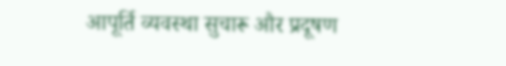आपूर्ति व्यवस्था सुचारू और प्रदूषण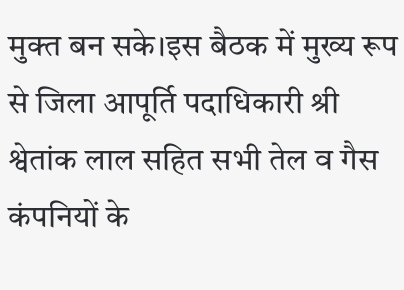मुक्त बन सके।इस बैठक में मुख्य रूप से जिला आपूर्ति पदाधिकारी श्री श्वेतांक लाल सहित सभी तेल व गैस कंपनियों के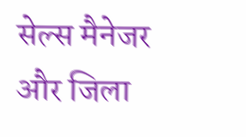सेल्स मैनेजर और जिला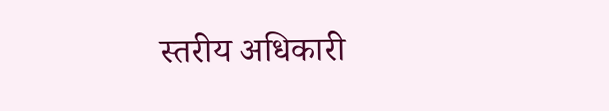स्तरीय अधिकारी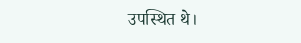उपस्थित थे।